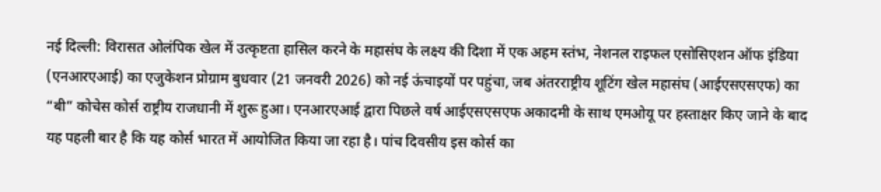नई दिल्ली: विरासत ओलंपिक खेल में उत्कृष्टता हासिल करने के महासंघ के लक्ष्य की दिशा में एक अहम स्तंभ, नेशनल राइफल एसोसिएशन ऑफ इंडिया (एनआरएआई) का एजुकेशन प्रोग्राम बुधवार (21 जनवरी 2026) को नई ऊंचाइयों पर पहुंचा, जब अंतरराष्ट्रीय शूटिंग खेल महासंघ (आईएसएसएफ) का “बी” कोचेस कोर्स राष्ट्रीय राजधानी में शुरू हुआ। एनआरएआई द्वारा पिछले वर्ष आईएसएसएफ अकादमी के साथ एमओयू पर हस्ताक्षर किए जाने के बाद यह पहली बार है कि यह कोर्स भारत में आयोजित किया जा रहा है। पांच दिवसीय इस कोर्स का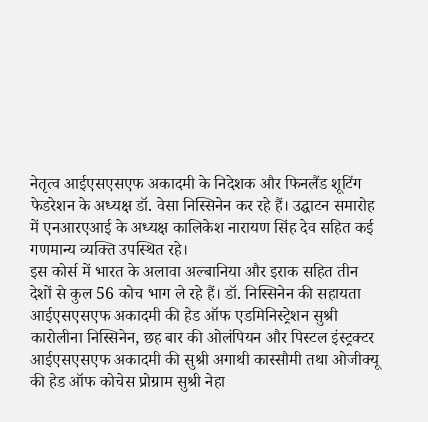नेतृत्व आईएसएसएफ अकादमी के निदेशक और फिनलैंड शूटिंग फेडरेशन के अध्यक्ष डॉ. वेसा निस्सिनेन कर रहे हैं। उद्घाटन समारोह में एनआरएआई के अध्यक्ष कालिकेश नारायण सिंह देव सहित कई गणमान्य व्यक्ति उपस्थित रहे।
इस कोर्स में भारत के अलावा अल्बानिया और इराक सहित तीन देशों से कुल 56 कोच भाग ले रहे हैं। डॉ. निस्सिनेन की सहायता आईएसएसएफ अकादमी की हेड ऑफ एडमिनिस्ट्रेशन सुश्री कारोलीना निस्सिनेन, छह बार की ओलंपियन और पिस्टल इंस्ट्रक्टर आईएसएसएफ अकादमी की सुश्री अगाथी कास्सौमी तथा ओजीक्यू की हेड ऑफ कोचेस प्रोग्राम सुश्री नेहा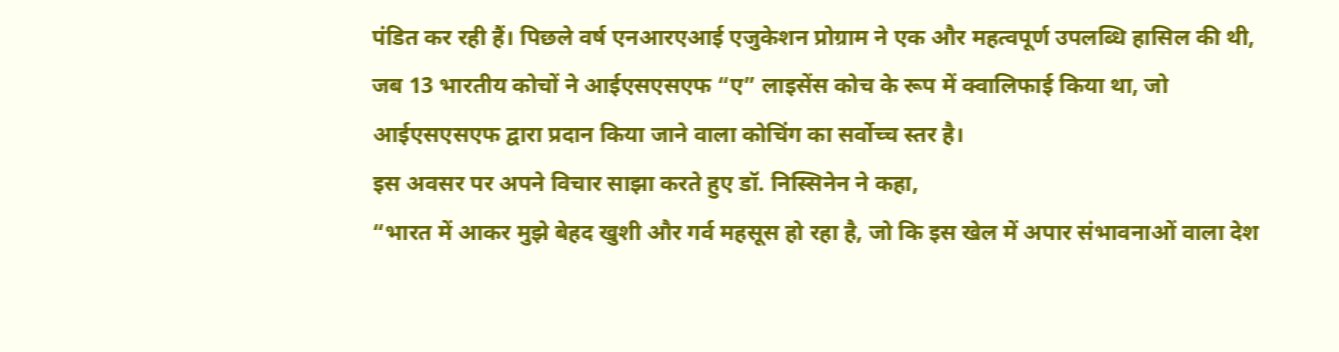पंडित कर रही हैं। पिछले वर्ष एनआरएआई एजुकेशन प्रोग्राम ने एक और महत्वपूर्ण उपलब्धि हासिल की थी, जब 13 भारतीय कोचों ने आईएसएसएफ “ए” लाइसेंस कोच के रूप में क्वालिफाई किया था, जो आईएसएसएफ द्वारा प्रदान किया जाने वाला कोचिंग का सर्वोच्च स्तर है।
इस अवसर पर अपने विचार साझा करते हुए डॉ. निस्सिनेन ने कहा,
“भारत में आकर मुझे बेहद खुशी और गर्व महसूस हो रहा है, जो कि इस खेल में अपार संभावनाओं वाला देश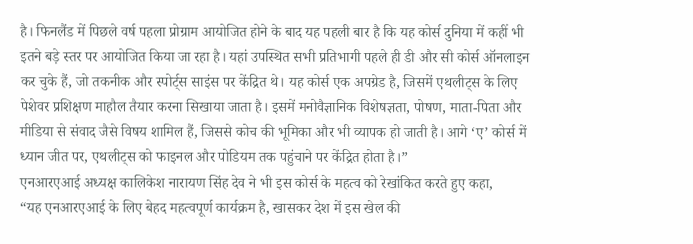है। फिनलैंड में पिछले वर्ष पहला प्रोग्राम आयोजित होने के बाद यह पहली बार है कि यह कोर्स दुनिया में कहीं भी इतने बड़े स्तर पर आयोजित किया जा रहा है। यहां उपस्थित सभी प्रतिभागी पहले ही डी और सी कोर्स ऑनलाइन कर चुके हैं, जो तकनीक और स्पोर्ट्स साइंस पर केंद्रित थे। यह कोर्स एक अपग्रेड है, जिसमें एथलीट्स के लिए पेशेवर प्रशिक्षण माहौल तैयार करना सिखाया जाता है। इसमें मनोवैज्ञानिक विशेषज्ञता, पोषण, माता-पिता और मीडिया से संवाद जैसे विषय शामिल हैं, जिससे कोच की भूमिका और भी व्यापक हो जाती है। आगे ‘ए’ कोर्स में ध्यान जीत पर, एथलीट्स को फाइनल और पोडियम तक पहुंचाने पर केंद्रित होता है।”
एनआरएआई अध्यक्ष कालिकेश नारायण सिंह देव ने भी इस कोर्स के महत्व को रेखांकित करते हुए कहा,
“यह एनआरएआई के लिए बेहद महत्वपूर्ण कार्यक्रम है, खासकर देश में इस खेल की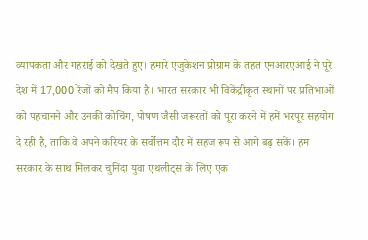व्यापकता और गहराई को देखते हुए। हमारे एजुकेशन प्रोग्राम के तहत एनआरएआई ने पूरे देश में 17,000 रेंजों को मैप किया है। भारत सरकार भी विकेंद्रीकृत स्थानों पर प्रतिभाओं को पहचानने और उनकी कोचिंग, पोषण जैसी जरूरतों को पूरा करने में हमें भरपूर सहयोग दे रही है, ताकि वे अपने करियर के सर्वोत्तम दौर में सहज रूप से आगे बढ़ सकें। हम सरकार के साथ मिलकर चुनिंदा युवा एथलीट्स के लिए एक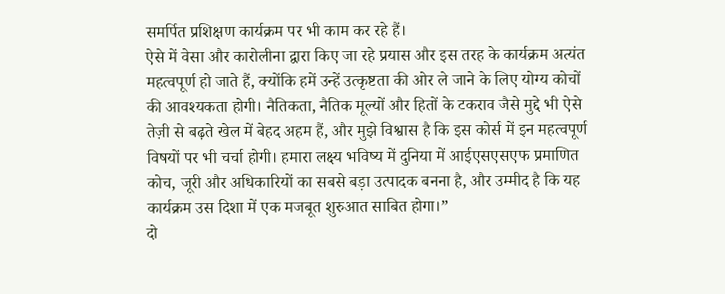समर्पित प्रशिक्षण कार्यक्रम पर भी काम कर रहे हैं।
ऐसे में वेसा और कारोलीना द्वारा किए जा रहे प्रयास और इस तरह के कार्यक्रम अत्यंत महत्वपूर्ण हो जाते हैं, क्योंकि हमें उन्हें उत्कृष्टता की ओर ले जाने के लिए योग्य कोचों की आवश्यकता होगी। नैतिकता, नैतिक मूल्यों और हितों के टकराव जैसे मुद्दे भी ऐसे तेज़ी से बढ़ते खेल में बेहद अहम हैं, और मुझे विश्वास है कि इस कोर्स में इन महत्वपूर्ण विषयों पर भी चर्चा होगी। हमारा लक्ष्य भविष्य में दुनिया में आईएसएसएफ प्रमाणित कोच, जूरी और अधिकारियों का सबसे बड़ा उत्पादक बनना है, और उम्मीद है कि यह कार्यक्रम उस दिशा में एक मजबूत शुरुआत साबित होगा।”
दो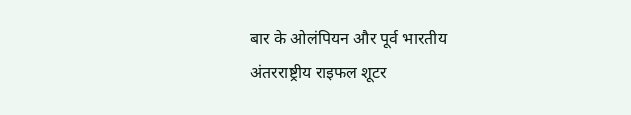बार के ओलंपियन और पूर्व भारतीय अंतरराष्ट्रीय राइफल शूटर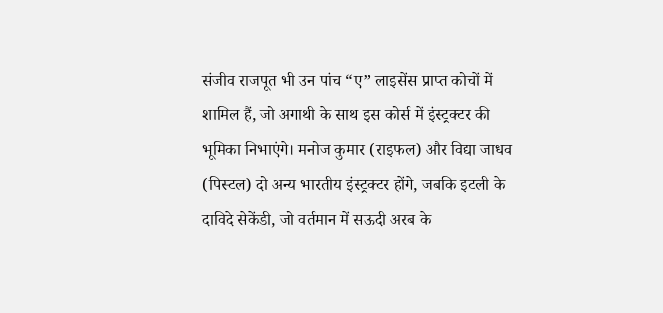संजीव राजपूत भी उन पांच “ए” लाइसेंस प्राप्त कोचों में शामिल हैं, जो अगाथी के साथ इस कोर्स में इंस्ट्रक्टर की भूमिका निभाएंगे। मनोज कुमार (राइफल) और विद्या जाधव (पिस्टल) दो अन्य भारतीय इंस्ट्रक्टर होंगे, जबकि इटली के दाविदे सेकेंडी, जो वर्तमान में सऊदी अरब के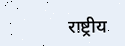राष्ट्रीय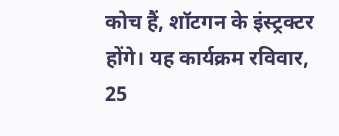कोच हैं, शॉटगन के इंस्ट्रक्टर होंगे। यह कार्यक्रम रविवार, 25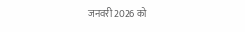जनवरी 2026 को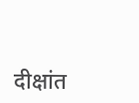दीक्षांत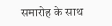समारोह के साथ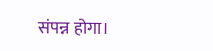संपन्न होगा।